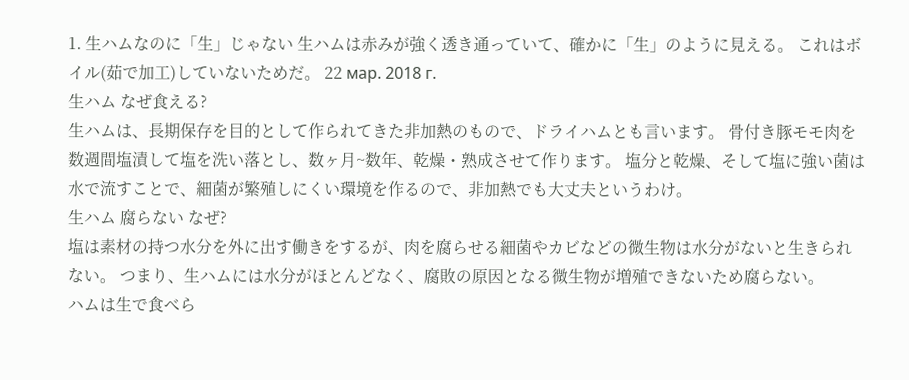1. 生ハムなのに「生」じゃない 生ハムは赤みが強く透き通っていて、確かに「生」のように見える。 これはボイル(茹で加工)していないためだ。 22 мар. 2018 г.
生ハム なぜ食える?
生ハムは、長期保存を目的として作られてきた非加熱のもので、ドライハムとも言います。 骨付き豚モモ肉を数週間塩漬して塩を洗い落とし、数ヶ月~数年、乾燥・熟成させて作ります。 塩分と乾燥、そして塩に強い菌は水で流すことで、細菌が繁殖しにくい環境を作るので、非加熱でも大丈夫というわけ。
生ハム 腐らない なぜ?
塩は素材の持つ水分を外に出す働きをするが、肉を腐らせる細菌やカビなどの微生物は水分がないと生きられない。 つまり、生ハムには水分がほとんどなく、腐敗の原因となる微生物が増殖できないため腐らない。
ハムは生で食べら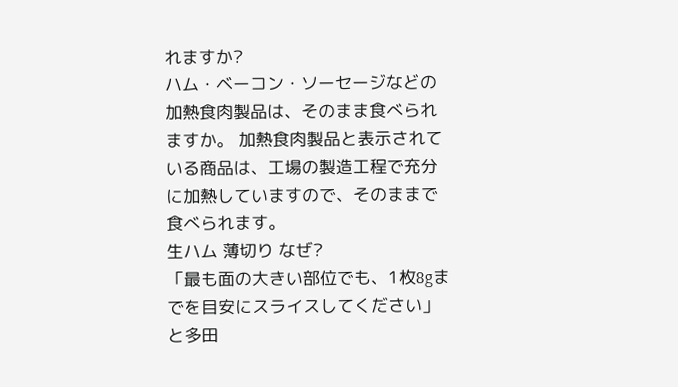れますか?
ハム・ベーコン・ソーセージなどの加熱食肉製品は、そのまま食べられますか。 加熱食肉製品と表示されている商品は、工場の製造工程で充分に加熱していますので、そのままで食べられます。
生ハム 薄切り なぜ?
「最も面の大きい部位でも、1枚8gまでを目安にスライスしてください」と多田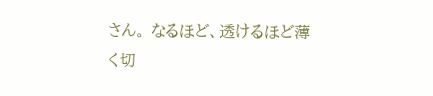さん。 なるほど、透けるほど薄く切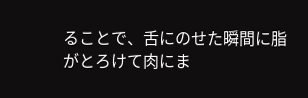ることで、舌にのせた瞬間に脂がとろけて肉にま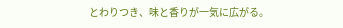とわりつき、味と香りが一気に広がる。